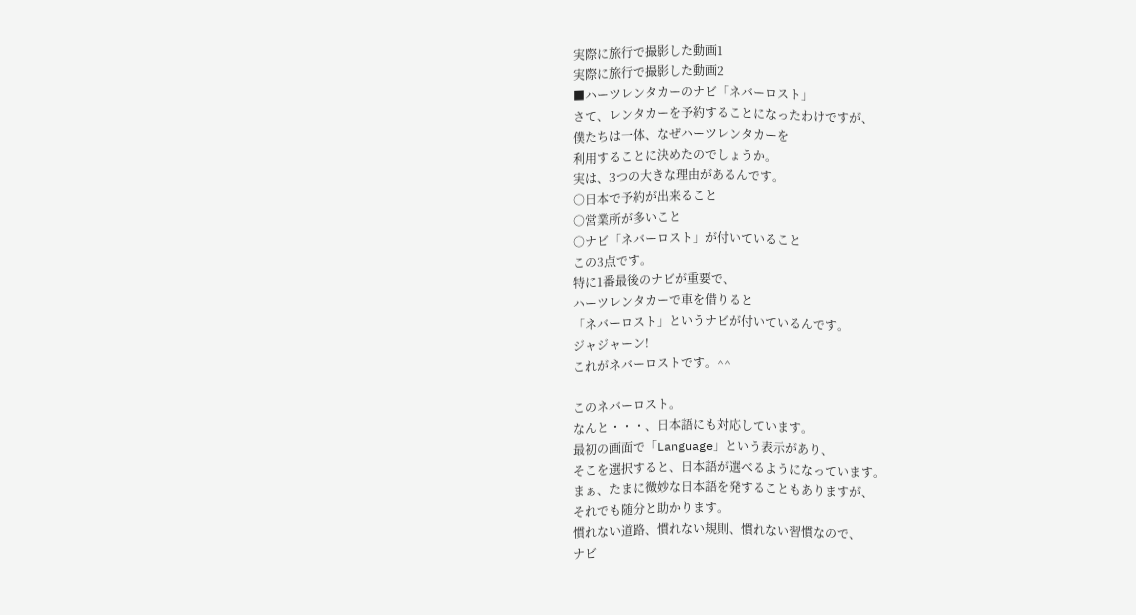実際に旅行で撮影した動画1
実際に旅行で撮影した動画2
■ハーツレンタカーのナビ「ネバーロスト」
さて、レンタカーを予約することになったわけですが、
僕たちは一体、なぜハーツレンタカーを
利用することに決めたのでしょうか。
実は、3つの大きな理由があるんです。
○日本で予約が出来ること
○営業所が多いこと
○ナビ「ネバーロスト」が付いていること
この3点です。
特に1番最後のナビが重要で、
ハーツレンタカーで車を借りると
「ネバーロスト」というナビが付いているんです。
ジャジャーン!
これがネバーロストです。^^

このネバーロスト。
なんと・・・、日本語にも対応しています。
最初の画面で「Language」という表示があり、
そこを選択すると、日本語が選べるようになっています。
まぁ、たまに微妙な日本語を発することもありますが、
それでも随分と助かります。
慣れない道路、慣れない規則、慣れない習慣なので、
ナビ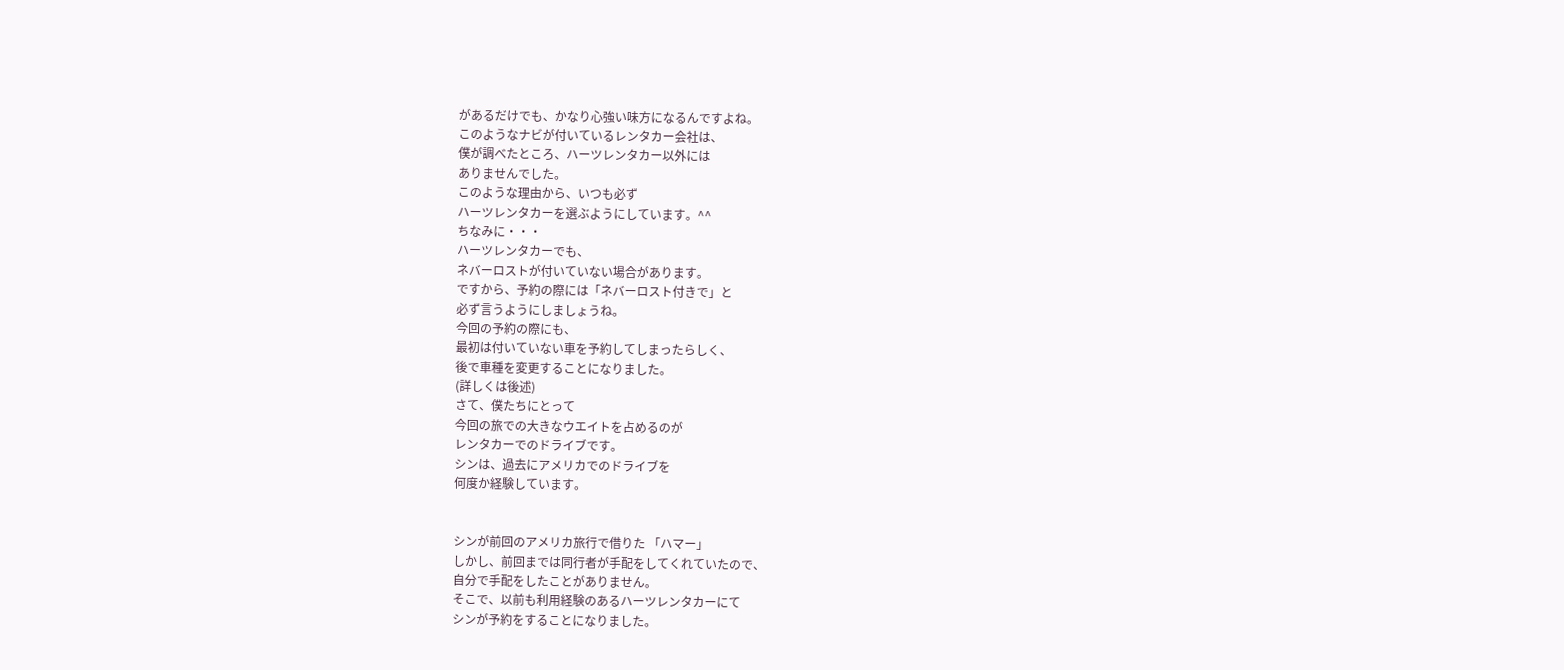があるだけでも、かなり心強い味方になるんですよね。
このようなナビが付いているレンタカー会社は、
僕が調べたところ、ハーツレンタカー以外には
ありませんでした。
このような理由から、いつも必ず
ハーツレンタカーを選ぶようにしています。^^
ちなみに・・・
ハーツレンタカーでも、
ネバーロストが付いていない場合があります。
ですから、予約の際には「ネバーロスト付きで」と
必ず言うようにしましょうね。
今回の予約の際にも、
最初は付いていない車を予約してしまったらしく、
後で車種を変更することになりました。
(詳しくは後述)
さて、僕たちにとって
今回の旅での大きなウエイトを占めるのが
レンタカーでのドライブです。
シンは、過去にアメリカでのドライブを
何度か経験しています。


シンが前回のアメリカ旅行で借りた 「ハマー」
しかし、前回までは同行者が手配をしてくれていたので、
自分で手配をしたことがありません。
そこで、以前も利用経験のあるハーツレンタカーにて
シンが予約をすることになりました。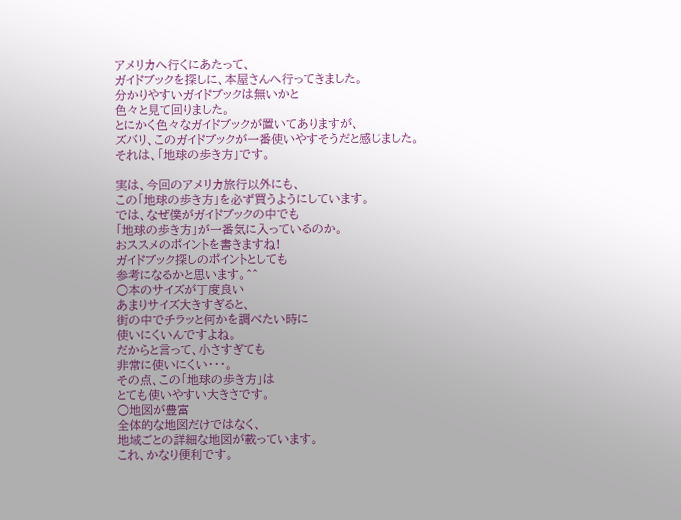アメリカへ行くにあたって、
ガイドブックを探しに、本屋さんへ行ってきました。
分かりやすいガイドブックは無いかと
色々と見て回りました。
とにかく色々なガイドブックが置いてありますが、
ズバリ、このガイドブックが一番使いやすそうだと感じました。
それは、「地球の歩き方」です。

実は、今回のアメリカ旅行以外にも、
この「地球の歩き方」を必ず買うようにしています。
では、なぜ僕がガイドブックの中でも
「地球の歩き方」が一番気に入っているのか。
おススメのポイントを書きますね!
ガイドブック探しのポイントとしても
参考になるかと思います。^^
○本のサイズが丁度良い
あまりサイズ大きすぎると、
街の中でチラッと何かを調べたい時に
使いにくいんですよね。
だからと言って、小さすぎても
非常に使いにくい・・・。
その点、この「地球の歩き方」は
とても使いやすい大きさです。
○地図が豊富
全体的な地図だけではなく、
地域ごとの詳細な地図が載っています。
これ、かなり便利です。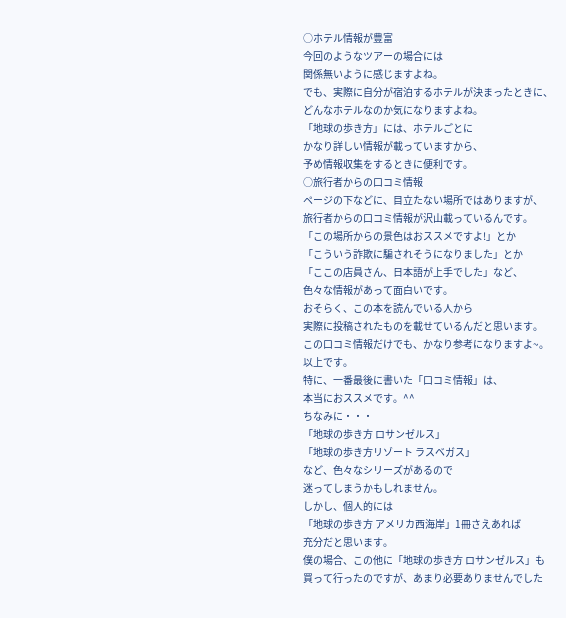○ホテル情報が豊富
今回のようなツアーの場合には
関係無いように感じますよね。
でも、実際に自分が宿泊するホテルが決まったときに、
どんなホテルなのか気になりますよね。
「地球の歩き方」には、ホテルごとに
かなり詳しい情報が載っていますから、
予め情報収集をするときに便利です。
○旅行者からの口コミ情報
ページの下などに、目立たない場所ではありますが、
旅行者からの口コミ情報が沢山載っているんです。
「この場所からの景色はおススメですよ!」とか
「こういう詐欺に騙されそうになりました」とか
「ここの店員さん、日本語が上手でした」など、
色々な情報があって面白いです。
おそらく、この本を読んでいる人から
実際に投稿されたものを載せているんだと思います。
この口コミ情報だけでも、かなり参考になりますよ~。
以上です。
特に、一番最後に書いた「口コミ情報」は、
本当におススメです。^^
ちなみに・・・
「地球の歩き方 ロサンゼルス」
「地球の歩き方リゾート ラスベガス」
など、色々なシリーズがあるので
迷ってしまうかもしれません。
しかし、個人的には
「地球の歩き方 アメリカ西海岸」1冊さえあれば
充分だと思います。
僕の場合、この他に「地球の歩き方 ロサンゼルス」も
買って行ったのですが、あまり必要ありませんでした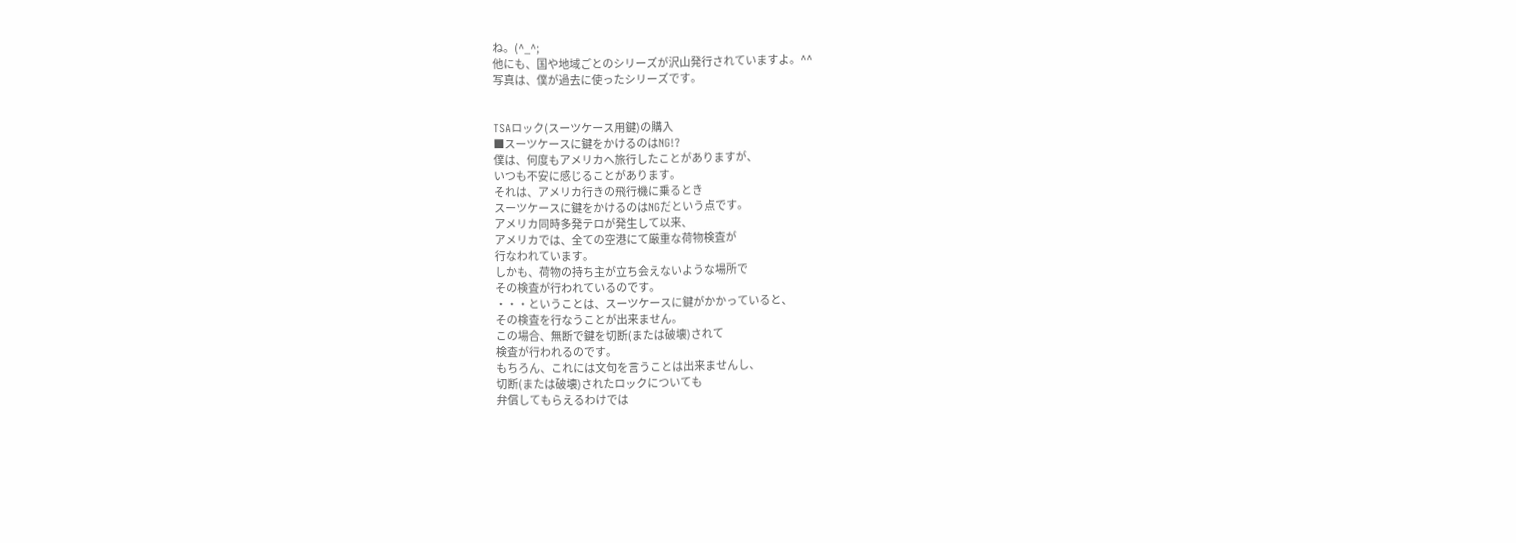ね。(^_^;
他にも、国や地域ごとのシリーズが沢山発行されていますよ。^^
写真は、僕が過去に使ったシリーズです。


TSAロック(スーツケース用鍵)の購入
■スーツケースに鍵をかけるのはNG!?
僕は、何度もアメリカへ旅行したことがありますが、
いつも不安に感じることがあります。
それは、アメリカ行きの飛行機に乗るとき
スーツケースに鍵をかけるのはNGだという点です。
アメリカ同時多発テロが発生して以来、
アメリカでは、全ての空港にて厳重な荷物検査が
行なわれています。
しかも、荷物の持ち主が立ち会えないような場所で
その検査が行われているのです。
・・・ということは、スーツケースに鍵がかかっていると、
その検査を行なうことが出来ません。
この場合、無断で鍵を切断(または破壊)されて
検査が行われるのです。
もちろん、これには文句を言うことは出来ませんし、
切断(または破壊)されたロックについても
弁償してもらえるわけでは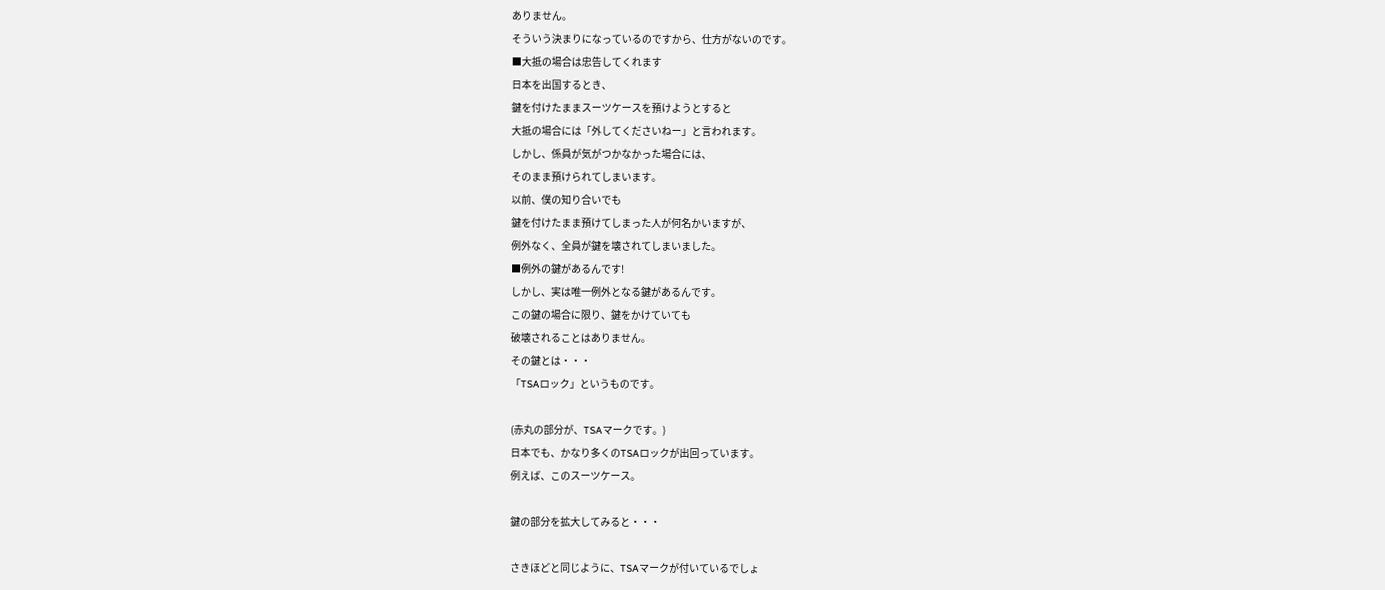ありません。
そういう決まりになっているのですから、仕方がないのです。
■大抵の場合は忠告してくれます
日本を出国するとき、
鍵を付けたままスーツケースを預けようとすると
大抵の場合には「外してくださいねー」と言われます。
しかし、係員が気がつかなかった場合には、
そのまま預けられてしまいます。
以前、僕の知り合いでも
鍵を付けたまま預けてしまった人が何名かいますが、
例外なく、全員が鍵を壊されてしまいました。
■例外の鍵があるんです!
しかし、実は唯一例外となる鍵があるんです。
この鍵の場合に限り、鍵をかけていても
破壊されることはありません。
その鍵とは・・・
「TSAロック」というものです。

(赤丸の部分が、TSAマークです。)
日本でも、かなり多くのTSAロックが出回っています。
例えば、このスーツケース。

鍵の部分を拡大してみると・・・

さきほどと同じように、TSAマークが付いているでしょ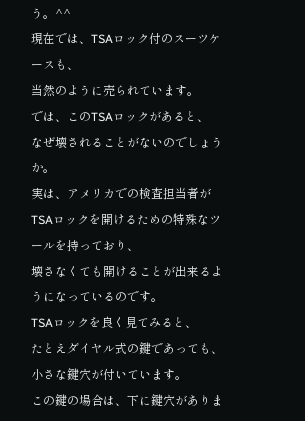う。^^
現在では、TSAロック付のスーツケースも、
当然のように売られています。
では、このTSAロックがあると、
なぜ壊されることがないのでしょうか。
実は、アメリカでの検査担当者が
TSAロックを開けるための特殊なツールを持っており、
壊さなくても開けることが出来るようになっているのです。
TSAロックを良く見てみると、
たとえダイヤル式の鍵であっても、
小さな鍵穴が付いています。
この鍵の場合は、下に鍵穴がありま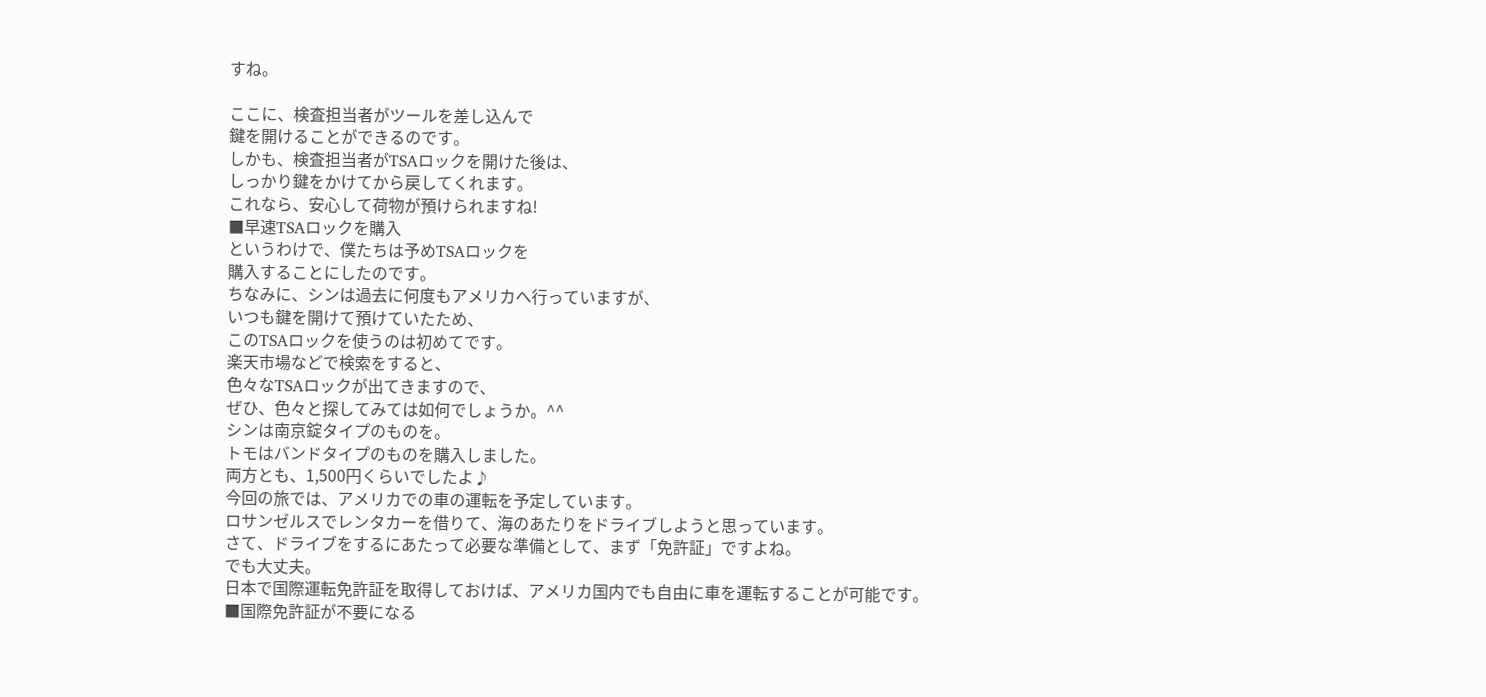すね。

ここに、検査担当者がツールを差し込んで
鍵を開けることができるのです。
しかも、検査担当者がTSAロックを開けた後は、
しっかり鍵をかけてから戻してくれます。
これなら、安心して荷物が預けられますね!
■早速TSAロックを購入
というわけで、僕たちは予めTSAロックを
購入することにしたのです。
ちなみに、シンは過去に何度もアメリカへ行っていますが、
いつも鍵を開けて預けていたため、
このTSAロックを使うのは初めてです。
楽天市場などで検索をすると、
色々なTSAロックが出てきますので、
ぜひ、色々と探してみては如何でしょうか。^^
シンは南京錠タイプのものを。
トモはバンドタイプのものを購入しました。
両方とも、1,500円くらいでしたよ♪
今回の旅では、アメリカでの車の運転を予定しています。
ロサンゼルスでレンタカーを借りて、海のあたりをドライブしようと思っています。
さて、ドライブをするにあたって必要な準備として、まず「免許証」ですよね。
でも大丈夫。
日本で国際運転免許証を取得しておけば、アメリカ国内でも自由に車を運転することが可能です。
■国際免許証が不要になる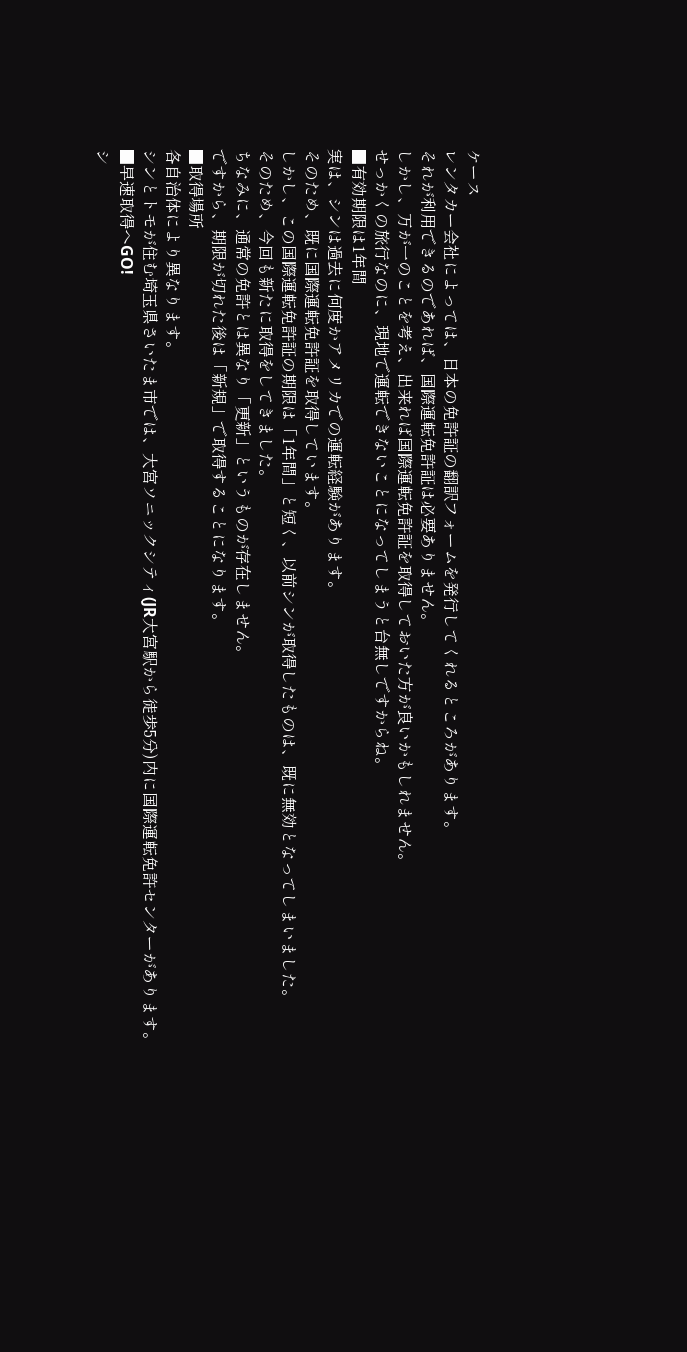ケース
レンタカー会社によっては、日本の免許証の翻訳フォームを発行してくれるところがあります。
それが利用できるのであれば、国際運転免許証は必要ありません。
しかし、万が一のことを考え、出来れば国際運転免許証を取得しておいた方が良いかもしれません。
せっかくの旅行なのに、現地で運転できないことになってしまうと台無しですからね。
■有効期限は1年間
実は、シンは過去に何度かアメリカでの運転経験があります。
そのため、既に国際運転免許証を取得しています。
しかし、この国際運転免許証の期限は「1年間」と短く、以前シンが取得したものは、既に無効となってしまいました。
そのため、今回も新たに取得をしてきました。
ちなみに、通常の免許とは異なり「更新」というものが存在しません。
ですから、期限が切れた後は「新規」で取得することになります。
■取得場所
各自治体により異なります。
シンとトモが住む埼玉県さいたま市では、大宮ソニックシティ(JR大宮駅から徒歩5分)内に国際運転免許センターがあります。
■早速取得へGO!
シ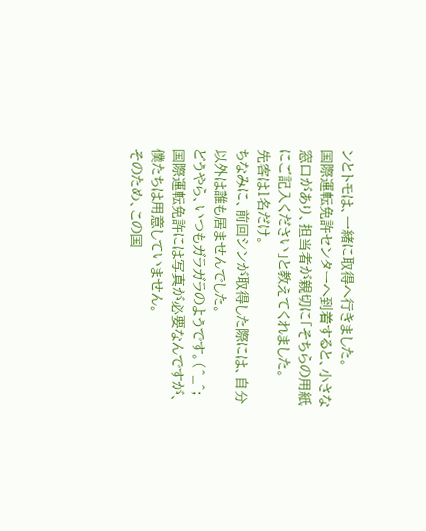ンとトモは、一緒に取得へ行きました。
国際運転免許センターへ到着すると、小さな窓口があり、担当者が親切に「そちらの用紙にご記入ください」と教えてくれました。
先客は1名だけ。
ちなみに、前回シンが取得した際には、自分以外は誰も居ませんでした。
どうやら、いつもガラガラのようです。(^_^;
国際運転免許には写真が必要なんですが、僕たちは用意していません。
そのため、この国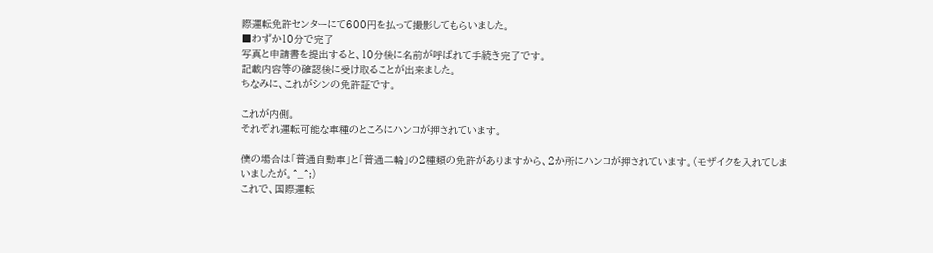際運転免許センターにて600円を払って撮影してもらいました。
■わずか10分で完了
写真と申請書を提出すると、10分後に名前が呼ばれて手続き完了です。
記載内容等の確認後に受け取ることが出来ました。
ちなみに、これがシンの免許証です。

これが内側。
それぞれ運転可能な車種のところにハンコが押されています。

僕の場合は「普通自動車」と「普通二輪」の2種類の免許がありますから、2か所にハンコが押されています。(モザイクを入れてしまいましたが。^_^;)
これで、国際運転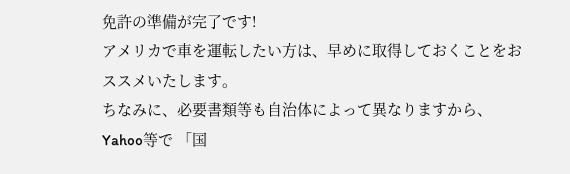免許の準備が完了です!
アメリカで車を運転したい方は、早めに取得しておくことをおススメいたします。
ちなみに、必要書類等も自治体によって異なりますから、Yahoo等で 「国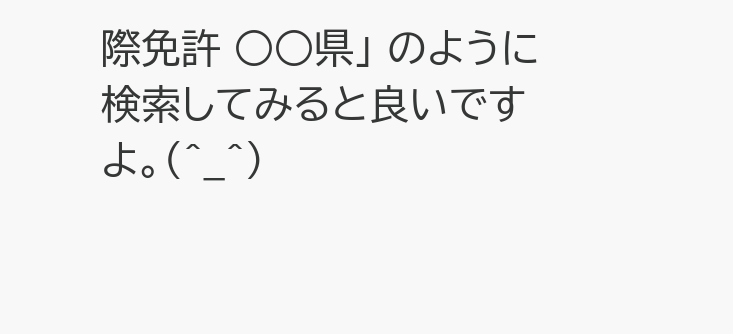際免許 ○○県」 のように検索してみると良いですよ。(^_^)